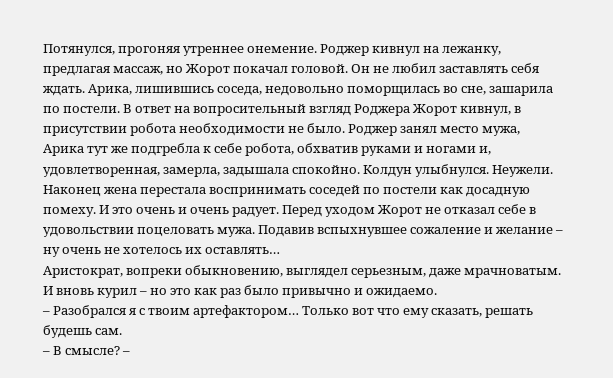Потянулся, прогоняя утреннее онемение. Роджер кивнул на лежанку, предлагая массаж, но Жорот покачал головой. Он не любил заставлять себя ждать. Арика, лишившись соседа, недовольно поморщилась во сне, зашарила по постели. В ответ на вопросительный взгляд Роджера Жорот кивнул, в присутствии робота необходимости не было. Роджер занял место мужа, Арика тут же подгребла к себе робота, обхватив руками и ногами и, удовлетворенная, замерла, задышала спокойно. Колдун улыбнулся. Неужели. Наконец жена перестала воспринимать соседей по постели как досадную помеху. И это очень и очень радует. Перед уходом Жорот не отказал себе в удовольствии поцеловать мужа. Подавив вспыхнувшее сожаление и желание – ну очень не хотелось их оставлять…
Аристократ, вопреки обыкновению, выглядел серьезным, даже мрачноватым. И вновь курил – но это как раз было привычно и ожидаемо.
– Разобрался я с твоим артефактором… Только вот что ему сказать, решать будешь сам.
– В смысле? –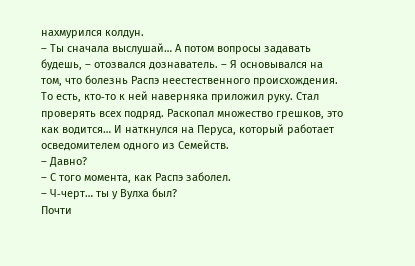нахмурился колдун.
– Ты сначала выслушай… А потом вопросы задавать будешь, – отозвался дознаватель. – Я основывался на том, что болезнь Распэ неестественного происхождения. То есть, кто‑то к ней наверняка приложил руку. Стал проверять всех подряд. Раскопал множество грешков, это как водится… И наткнулся на Перуса, который работает осведомителем одного из Семейств.
– Давно?
– С того момента, как Распэ заболел.
– Ч‑черт… ты у Вулха был?
Почти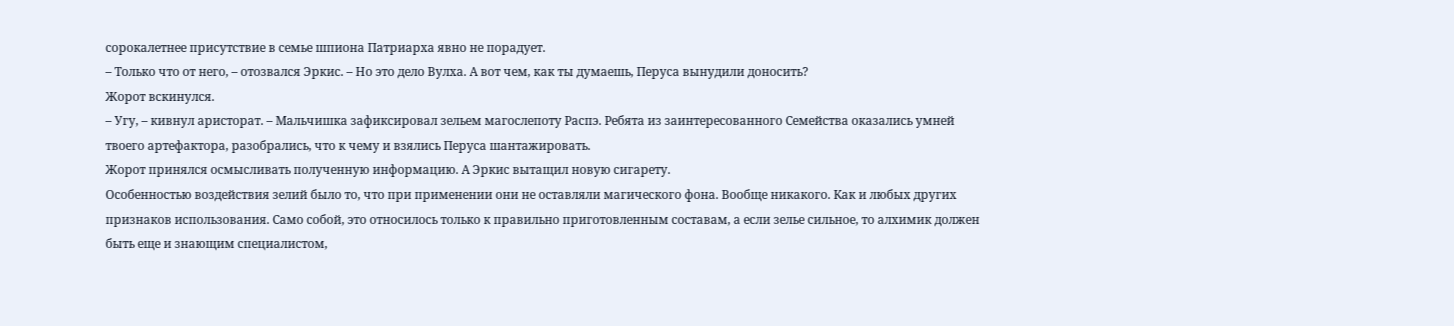сорокалетнее присутствие в семье шпиона Патриарха явно не порадует.
– Только что от него, – отозвался Эркис. – Но это дело Вулха. А вот чем, как ты думаешь, Перуса вынудили доносить?
Жорот вскинулся.
– Угу, – кивнул аристорат. – Мальчишка зафиксировал зельем магослепоту Распэ. Ребята из заинтересованного Семейства оказались умней твоего артефактора, разобрались, что к чему и взялись Перуса шантажировать.
Жорот принялся осмысливать полученную информацию. А Эркис вытащил новую сигарету.
Особенностью воздействия зелий было то, что при применении они не оставляли магического фона. Вообще никакого. Как и любых других признаков использования. Само собой, это относилось только к правильно приготовленным составам, а если зелье сильное, то алхимик должен быть еще и знающим специалистом,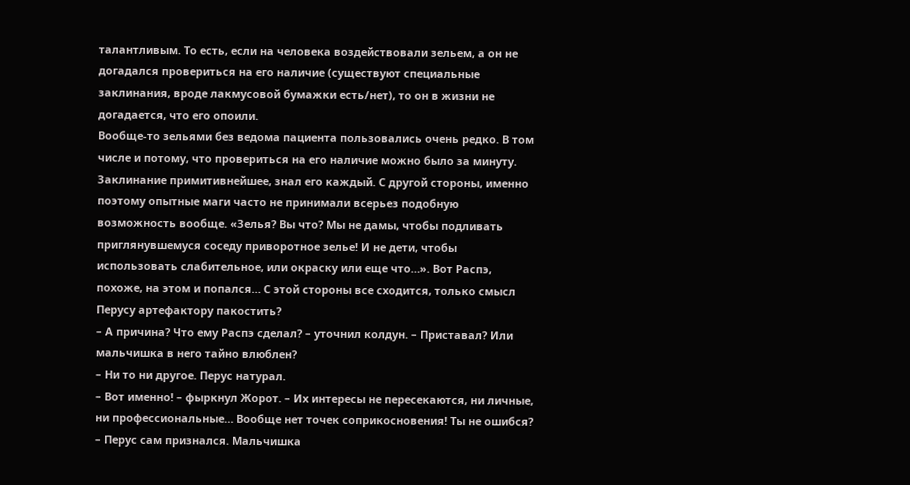талантливым. То есть, если на человека воздействовали зельем, а он не догадался провериться на его наличие (существуют специальные заклинания, вроде лакмусовой бумажки есть/нет), то он в жизни не догадается, что его опоили.
Вообще‑то зельями без ведома пациента пользовались очень редко. В том числе и потому, что провериться на его наличие можно было за минуту. Заклинание примитивнейшее, знал его каждый. С другой стороны, именно поэтому опытные маги часто не принимали всерьез подобную возможность вообще. «Зелья? Вы что? Мы не дамы, чтобы подливать приглянувшемуся соседу приворотное зелье! И не дети, чтобы использовать слабительное, или окраску или еще что…». Вот Распэ, похоже, на этом и попался… С этой стороны все сходится, только смысл Перусу артефактору пакостить?
– А причина? Что ему Распэ сделал? – уточнил колдун. – Приставал? Или мальчишка в него тайно влюблен?
– Ни то ни другое. Перус натурал.
– Вот именно! – фыркнул Жорот. – Их интересы не пересекаются, ни личные, ни профессиональные… Вообще нет точек соприкосновения! Ты не ошибся?
– Перус сам признался. Мальчишка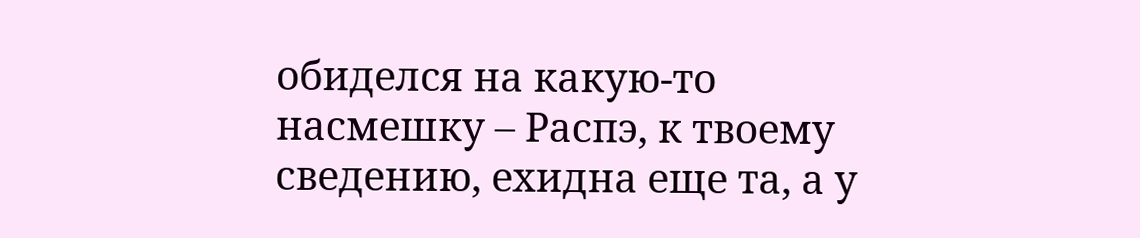обиделся на какую‑то насмешку – Распэ, к твоему сведению, ехидна еще та, а у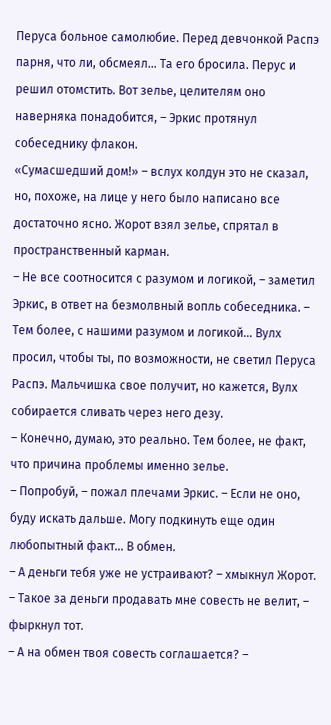Перуса больное самолюбие. Перед девчонкой Распэ парня, что ли, обсмеял… Та его бросила. Перус и решил отомстить. Вот зелье, целителям оно наверняка понадобится, – Эркис протянул собеседнику флакон.
«Сумасшедший дом!» – вслух колдун это не сказал, но, похоже, на лице у него было написано все достаточно ясно. Жорот взял зелье, спрятал в пространственный карман.
– Не все соотносится с разумом и логикой, – заметил Эркис, в ответ на безмолвный вопль собеседника. – Тем более, с нашими разумом и логикой… Вулх просил, чтобы ты, по возможности, не светил Перуса Распэ. Мальчишка свое получит, но кажется, Вулх собирается сливать через него дезу.
– Конечно, думаю, это реально. Тем более, не факт, что причина проблемы именно зелье.
– Попробуй, – пожал плечами Эркис. – Если не оно, буду искать дальше. Могу подкинуть еще один любопытный факт… В обмен.
– А деньги тебя уже не устраивают? – хмыкнул Жорот.
– Такое за деньги продавать мне совесть не велит, – фыркнул тот.
– А на обмен твоя совесть соглашается? –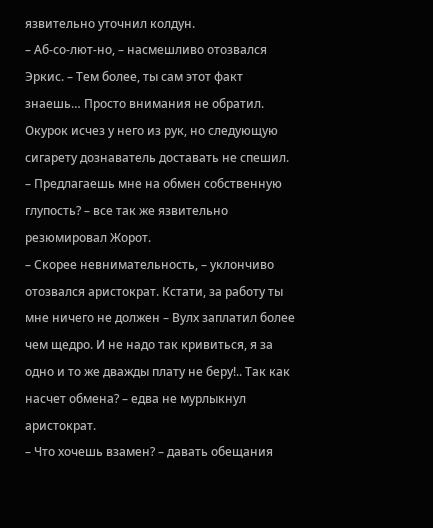язвительно уточнил колдун.
– Аб‑со‑лют‑но, – насмешливо отозвался Эркис. – Тем более, ты сам этот факт знаешь… Просто внимания не обратил.
Окурок исчез у него из рук, но следующую сигарету дознаватель доставать не спешил.
– Предлагаешь мне на обмен собственную глупость? – все так же язвительно резюмировал Жорот.
– Скорее невнимательность, – уклончиво отозвался аристократ. Кстати, за работу ты мне ничего не должен – Вулх заплатил более чем щедро. И не надо так кривиться, я за одно и то же дважды плату не беру!.. Так как насчет обмена? – едва не мурлыкнул аристократ.
– Что хочешь взамен? – давать обещания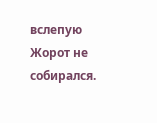вслепую Жорот не собирался.